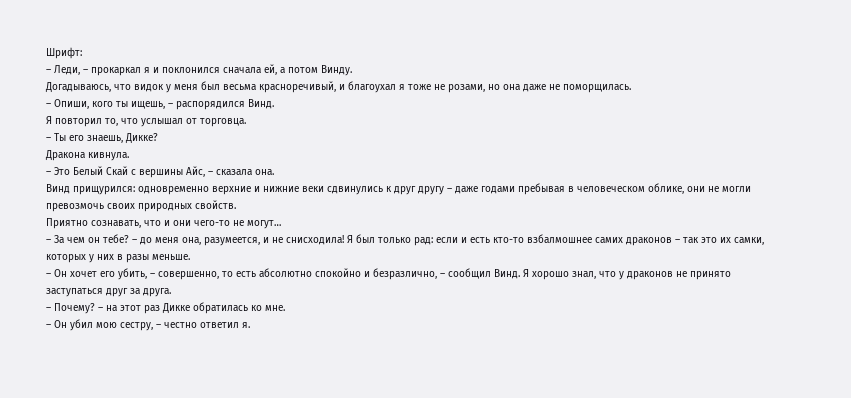Шрифт:
– Леди, – прокаркал я и поклонился сначала ей, а потом Винду.
Догадываюсь, что видок у меня был весьма красноречивый, и благоухал я тоже не розами, но она даже не поморщилась.
– Опиши, кого ты ищешь, – распорядился Винд.
Я повторил то, что услышал от торговца.
– Ты его знаешь, Дикке?
Дракона кивнула.
– Это Белый Скай с вершины Айс, – сказала она.
Винд прищурился: одновременно верхние и нижние веки сдвинулись к друг другу – даже годами пребывая в человеческом облике, они не могли превозмочь своих природных свойств.
Приятно сознавать, что и они чего-то не могут…
– За чем он тебе? – до меня она, разумеется, и не снисходила! Я был только рад: если и есть кто-то взбалмошнее самих драконов – так это их самки, которых у них в разы меньше.
– Он хочет его убить, – совершенно, то есть абсолютно спокойно и безразлично, – сообщил Винд. Я хорошо знал, что у драконов не принято заступаться друг за друга.
– Почему? – на этот раз Дикке обратилась ко мне.
– Он убил мою сестру, – честно ответил я.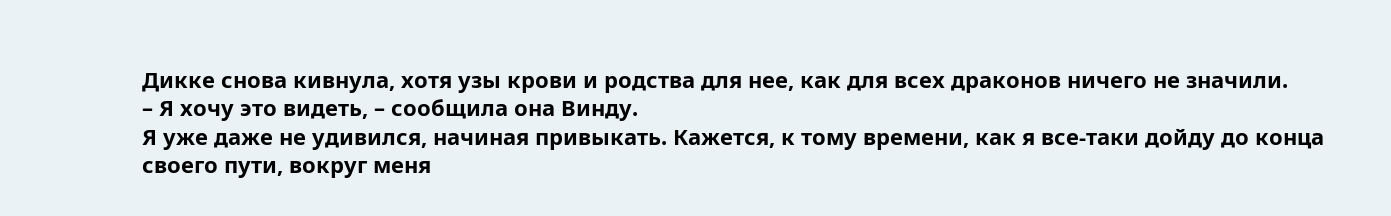Дикке снова кивнула, хотя узы крови и родства для нее, как для всех драконов ничего не значили.
– Я хочу это видеть, – сообщила она Винду.
Я уже даже не удивился, начиная привыкать. Кажется, к тому времени, как я все-таки дойду до конца своего пути, вокруг меня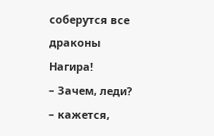соберутся все драконы Нагира!
– Зачем, леди? – кажется,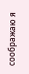соображаю я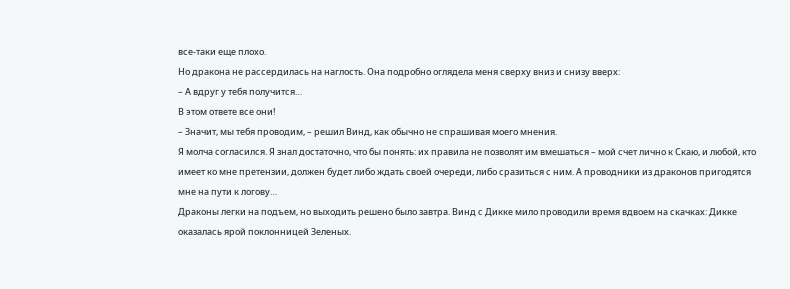все-таки еще плохо.
Но дракона не рассердилась на наглость. Она подробно оглядела меня сверху вниз и снизу вверх:
– А вдруг у тебя получится…
В этом ответе все они!
– Значит, мы тебя проводим, – решил Винд, как обычно не спрашивая моего мнения.
Я молча согласился. Я знал достаточно, что бы понять: их правила не позволят им вмешаться – мой счет лично к Скаю, и любой, кто имеет ко мне претензии, должен будет либо ждать своей очереди, либо сразиться с ним. А проводники из драконов пригодятся мне на пути к логову…
Драконы легки на подъем, но выходить решено было завтра. Винд с Дикке мило проводили время вдвоем на скачках: Дикке оказалась ярой поклонницей Зеленых.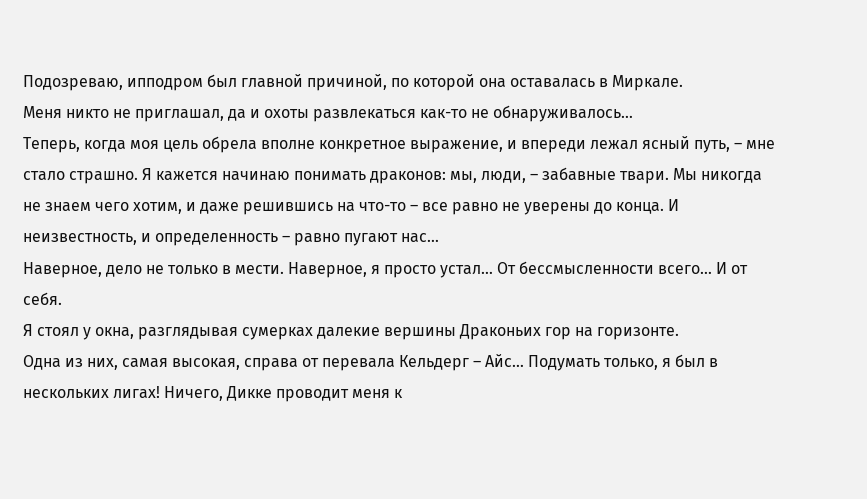Подозреваю, ипподром был главной причиной, по которой она оставалась в Миркале.
Меня никто не приглашал, да и охоты развлекаться как-то не обнаруживалось…
Теперь, когда моя цель обрела вполне конкретное выражение, и впереди лежал ясный путь, – мне стало страшно. Я кажется начинаю понимать драконов: мы, люди, – забавные твари. Мы никогда не знаем чего хотим, и даже решившись на что-то – все равно не уверены до конца. И неизвестность, и определенность – равно пугают нас…
Наверное, дело не только в мести. Наверное, я просто устал… От бессмысленности всего… И от себя.
Я стоял у окна, разглядывая сумерках далекие вершины Драконьих гор на горизонте.
Одна из них, самая высокая, справа от перевала Кельдерг – Айс… Подумать только, я был в нескольких лигах! Ничего, Дикке проводит меня к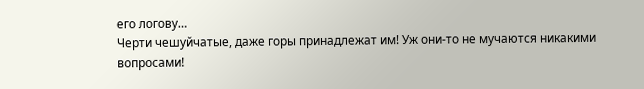его логову…
Черти чешуйчатые, даже горы принадлежат им! Уж они-то не мучаются никакими вопросами!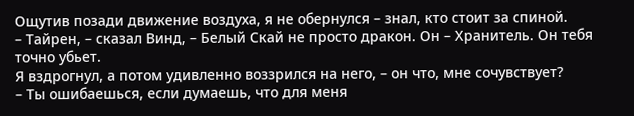Ощутив позади движение воздуха, я не обернулся – знал, кто стоит за спиной.
– Тайрен, – сказал Винд, – Белый Скай не просто дракон. Он – Хранитель. Он тебя точно убьет.
Я вздрогнул, а потом удивленно воззрился на него, – он что, мне сочувствует?
– Ты ошибаешься, если думаешь, что для меня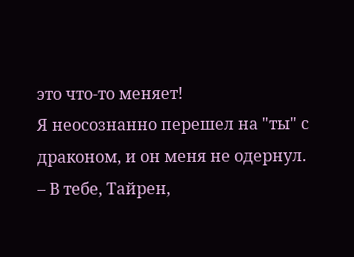это что-то меняет!
Я неосознанно перешел на "ты" с драконом, и он меня не одернул.
– В тебе, Тайрен,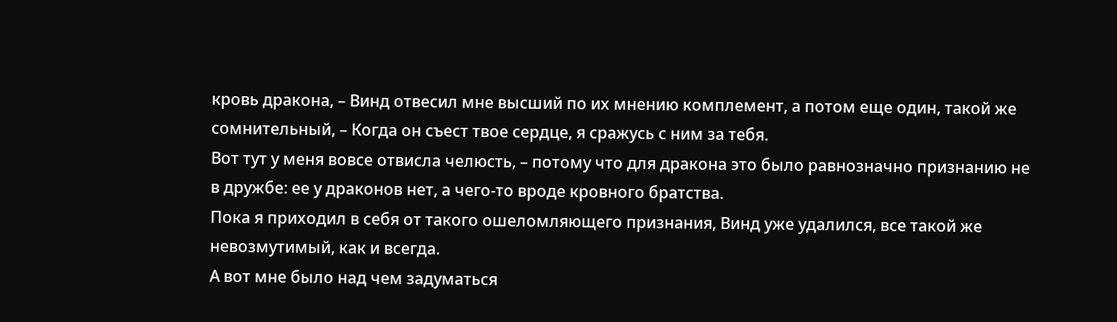кровь дракона, – Винд отвесил мне высший по их мнению комплемент, а потом еще один, такой же сомнительный, – Когда он съест твое сердце, я сражусь с ним за тебя.
Вот тут у меня вовсе отвисла челюсть, – потому что для дракона это было равнозначно признанию не в дружбе: ее у драконов нет, а чего-то вроде кровного братства.
Пока я приходил в себя от такого ошеломляющего признания, Винд уже удалился, все такой же невозмутимый, как и всегда.
А вот мне было над чем задуматься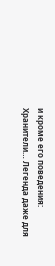и кроме его поведения: Хранители… Легенда даже для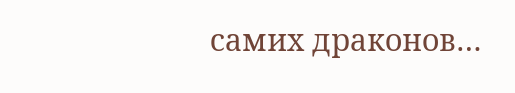самих драконов…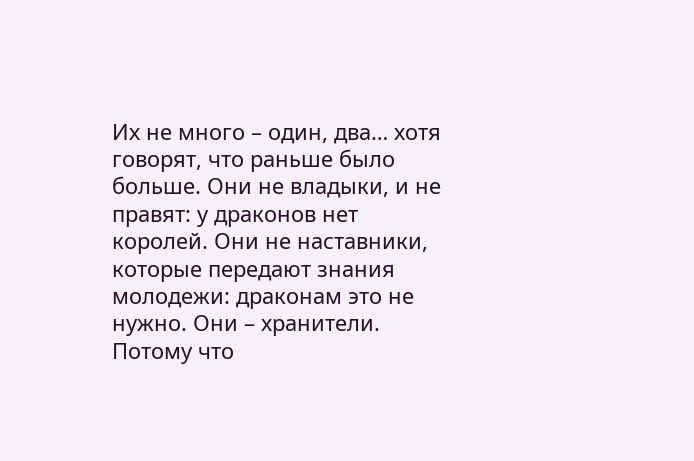Их не много – один, два… хотя говорят, что раньше было больше. Они не владыки, и не правят: у драконов нет королей. Они не наставники, которые передают знания молодежи: драконам это не нужно. Они – хранители. Потому что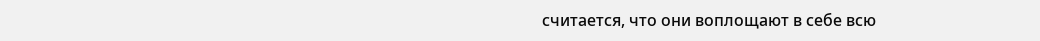считается, что они воплощают в себе всю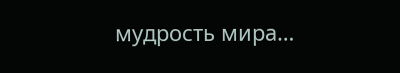мудрость мира…